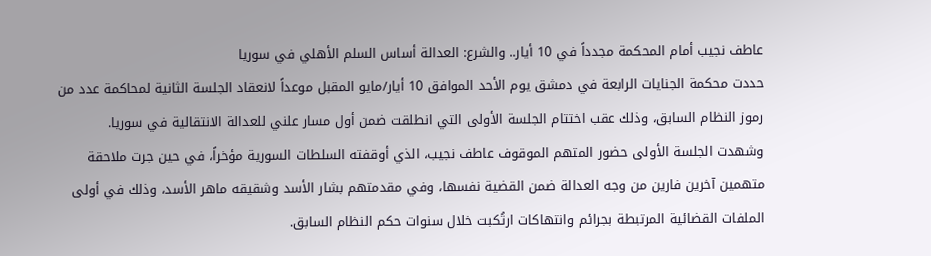عاطف نجيب أمام المحكمة مجدداً في 10 أيار.. والشرع: العدالة أساس السلم الأهلي في سوريا
حددت محكمة الجنايات الرابعة في دمشق يوم الأحد الموافق 10 أيار/مايو المقبل موعداً لانعقاد الجلسة الثانية لمحاكمة عدد من رموز النظام السابق، وذلك عقب اختتام الجلسة الأولى التي انطلقت ضمن أول مسار علني للعدالة الانتقالية في سوريا.
وشهدت الجلسة الأولى حضور المتهم الموقوف عاطف نجيب، الذي أوقفته السلطات السورية مؤخراً، في حين جرت ملاحقة متهمين آخرين فارين من وجه العدالة ضمن القضية نفسها، وفي مقدمتهم بشار الأسد وشقيقه ماهر الأسد، وذلك في أولى الملفات القضائية المرتبطة بجرائم وانتهاكات ارتُكبت خلال سنوات حكم النظام السابق.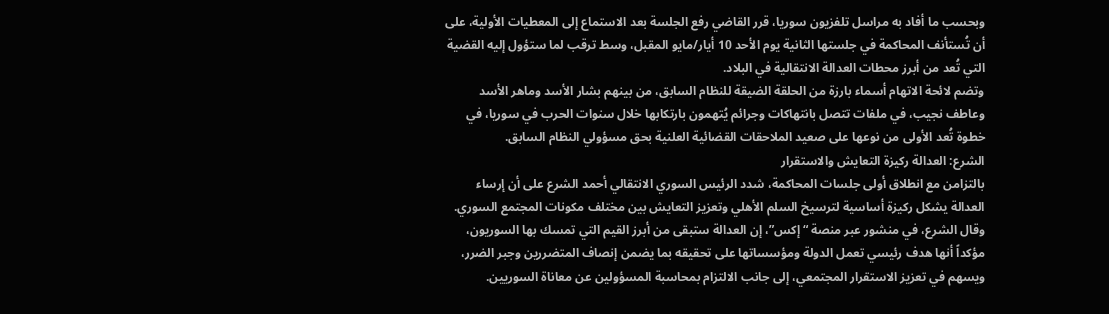وبحسب ما أفاد به مراسل تلفزيون سوريا، قرر القاضي رفع الجلسة بعد الاستماع إلى المعطيات الأولية، على أن تُستأنف المحاكمة في جلستها الثانية يوم الأحد 10 أيار/مايو المقبل، وسط ترقب لما ستؤول إليه القضية التي تُعد من أبرز محطات العدالة الانتقالية في البلاد.
وتضم لائحة الاتهام أسماء بارزة من الحلقة الضيقة للنظام السابق، من بينهم بشار الأسد وماهر الأسد وعاطف نجيب، في ملفات تتصل بانتهاكات وجرائم يُتهمون بارتكابها خلال سنوات الحرب في سوريا، في خطوة تُعد الأولى من نوعها على صعيد الملاحقات القضائية العلنية بحق مسؤولي النظام السابق.
الشرع: العدالة ركيزة التعايش والاستقرار
بالتزامن مع انطلاق أولى جلسات المحاكمة، شدد الرئيس السوري الانتقالي أحمد الشرع على أن إرساء العدالة يشكل ركيزة أساسية لترسيخ السلم الأهلي وتعزيز التعايش بين مختلف مكونات المجتمع السوري.
وقال الشرع، في منشور عبر منصة “إكس”، إن العدالة ستبقى من أبرز القيم التي تمسك بها السوريون، مؤكداً أنها هدف رئيسي تعمل الدولة ومؤسساتها على تحقيقه بما يضمن إنصاف المتضررين وجبر الضرر، ويسهم في تعزيز الاستقرار المجتمعي، إلى جانب الالتزام بمحاسبة المسؤولين عن معاناة السوريين.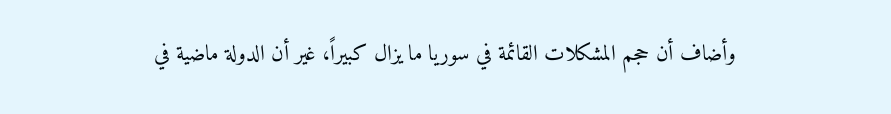وأضاف أن حجم المشكلات القائمة في سوريا ما يزال كبيراً، غير أن الدولة ماضية في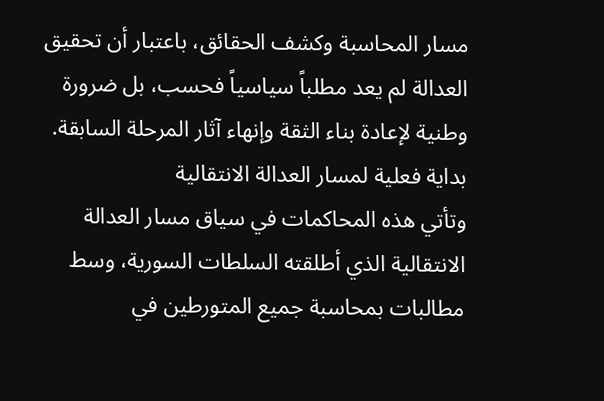مسار المحاسبة وكشف الحقائق، باعتبار أن تحقيق العدالة لم يعد مطلباً سياسياً فحسب، بل ضرورة وطنية لإعادة بناء الثقة وإنهاء آثار المرحلة السابقة.
بداية فعلية لمسار العدالة الانتقالية
وتأتي هذه المحاكمات في سياق مسار العدالة الانتقالية الذي أطلقته السلطات السورية، وسط مطالبات بمحاسبة جميع المتورطين في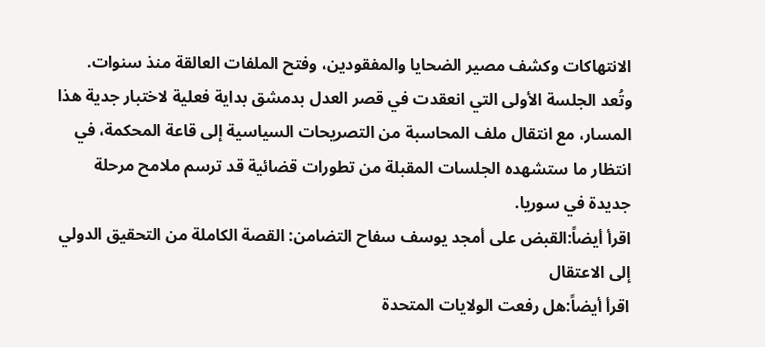الانتهاكات وكشف مصير الضحايا والمفقودين، وفتح الملفات العالقة منذ سنوات.
وتُعد الجلسة الأولى التي انعقدت في قصر العدل بدمشق بداية فعلية لاختبار جدية هذا المسار، مع انتقال ملف المحاسبة من التصريحات السياسية إلى قاعة المحكمة، في انتظار ما ستشهده الجلسات المقبلة من تطورات قضائية قد ترسم ملامح مرحلة جديدة في سوريا.
اقرأ أيضاً:القبض على أمجد يوسف سفاح التضامن: القصة الكاملة من التحقيق الدولي إلى الاعتقال
اقرأ أيضاً:هل رفعت الولايات المتحدة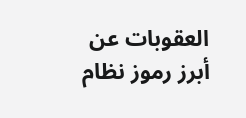العقوبات عن أبرز رموز نظام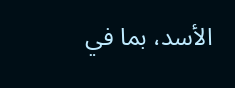الأسد، بما في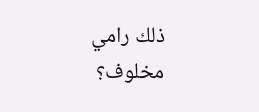ذلك رامي مخلوف؟